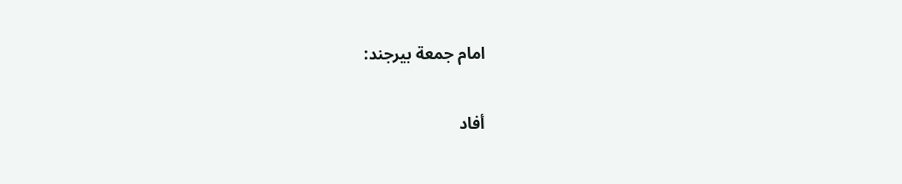امام جمعة بیرجند:

أفاد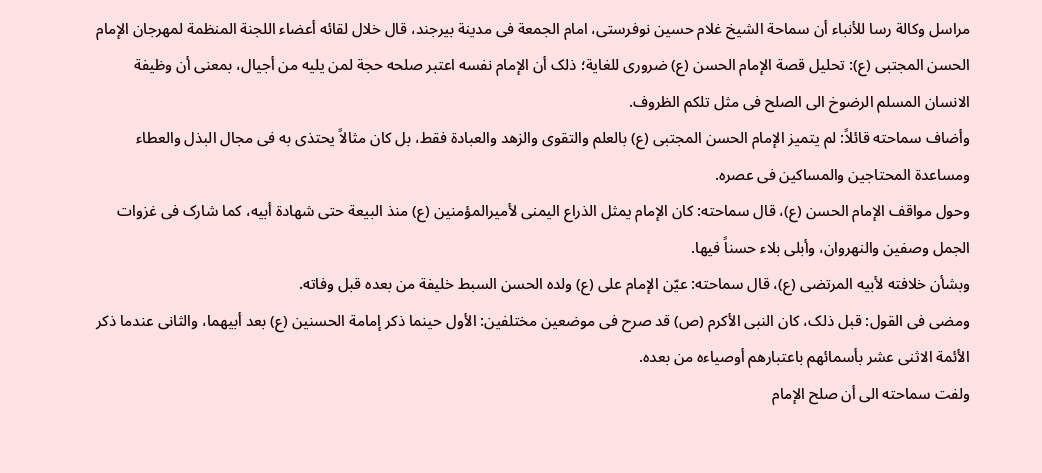مراسل وکالة رسا للأنباء أن سماحة الشیخ غلام حسین نوفرستی، امام الجمعة فی مدینة بیرجند، قال خلال لقائه أعضاء اللجنة المنظمة لمهرجان الإمام الحسن المجتبى (ع): تحلیل قصة الإمام الحسن (ع) ضروری للغایة؛ ذلک أن الإمام نفسه اعتبر صلحه حجة لمن یلیه من أجیال، بمعنى أن وظیفة الانسان المسلم الرضوخ الى الصلح فی مثل تلکم الظروف.
وأضاف سماحته قائلاً: لم یتمیز الإمام الحسن المجتبى (ع) بالعلم والتقوى والزهد والعبادة فقط، بل کان مثالاً یحتذى به فی مجال البذل والعطاء ومساعدة المحتاجین والمساکین فی عصره.
وحول مواقف الإمام الحسن (ع)، قال سماحته: کان الإمام یمثل الذراع الیمنى لأمیرالمؤمنین (ع) منذ البیعة حتى شهادة أبیه، کما شارک فی غزوات الجمل وصفین والنهروان، وأبلى بلاء حسناً فیها.
وبشأن خلافته لأبیه المرتضى (ع)، قال سماحته: عیّن الإمام علی (ع) ولده الحسن السبط خلیفة من بعده قبل وفاته.
ومضى فی القول: قبل ذلک، کان النبی الأکرم (ص) قد صرح فی موضعین مختلفین: الأول حینما ذکر إمامة الحسنین (ع) بعد أبیهما، والثانی عندما ذکر الأئمة الاثنی عشر بأسمائهم باعتبارهم أوصیاءه من بعده.
ولفت سماحته الى أن صلح الإمام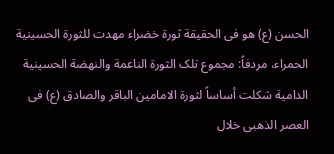الحسن (ع) هو فی الحقیقة ثورة خضراء مهدت للثورة الحسینیة الحمراء، مردفاً: مجموع تلک الثورة الناعمة والنهضة الحسینیة الدامیة شکلت أساساً لثورة الامامین الباقر والصادق (ع) فی العصر الذهبی خلال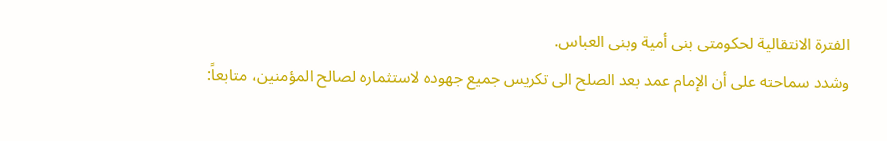الفترة الانتقالیة لحکومتی بنی أمیة وبنی العباس.
وشدد سماحته على أن الإمام عمد بعد الصلح الى تکریس جمیع جهوده لاستثماره لصالح المؤمنین، متابعاً: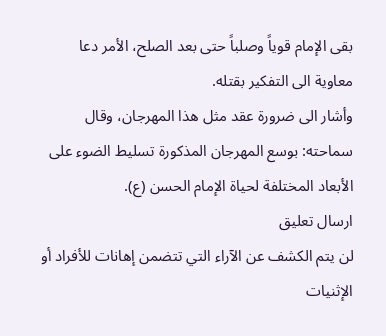بقی الإمام قویاً وصلباً حتى بعد الصلح، الأمر دعا معاویة الى التفکیر بقتله.
وأشار الى ضرورة عقد مثل هذا المهرجان، وقال سماحته: بوسع المهرجان المذکورة تسلیط الضوء على الأبعاد المختلفة لحیاة الإمام الحسن (ع).
ارسال تعليق
لن يتم الكشف عن الآراء التي تتضمن إهانات للأفراد أو الإثنيات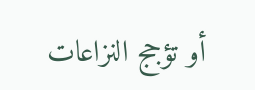أو تؤجج النزاعات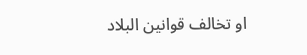او تخالف قوانين البلاد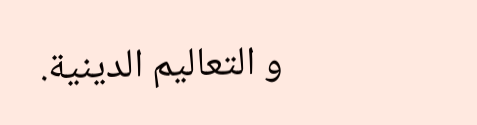و التعالیم الدينية.